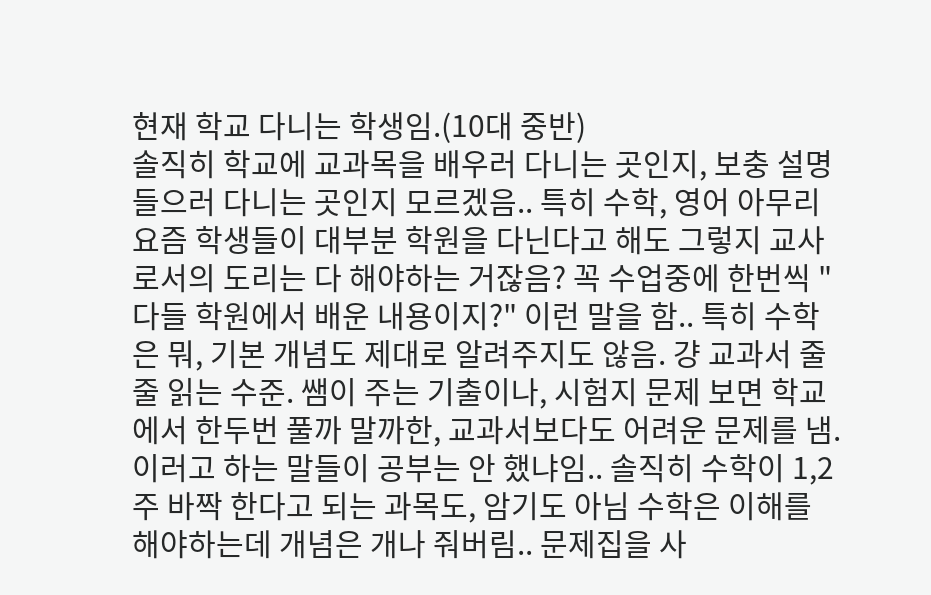현재 학교 다니는 학생임.(10대 중반)
솔직히 학교에 교과목을 배우러 다니는 곳인지, 보충 설명 들으러 다니는 곳인지 모르겠음.. 특히 수학, 영어 아무리 요즘 학생들이 대부분 학원을 다닌다고 해도 그렇지 교사로서의 도리는 다 해야하는 거잖음? 꼭 수업중에 한번씩 "다들 학원에서 배운 내용이지?" 이런 말을 함.. 특히 수학은 뭐, 기본 개념도 제대로 알려주지도 않음. 걍 교과서 줄줄 읽는 수준. 쌤이 주는 기출이나, 시험지 문제 보면 학교에서 한두번 풀까 말까한, 교과서보다도 어려운 문제를 냄. 이러고 하는 말들이 공부는 안 했냐임.. 솔직히 수학이 1,2주 바짝 한다고 되는 과목도, 암기도 아님 수학은 이해를 해야하는데 개념은 개나 줘버림.. 문제집을 사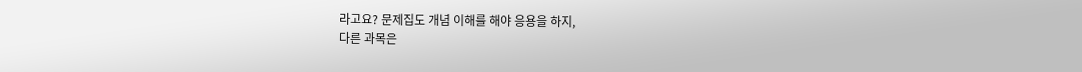라고요? 문제집도 개념 이해를 해야 응용을 하지,
다른 과목은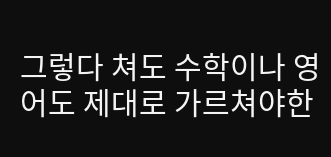그렇다 쳐도 수학이나 영어도 제대로 가르쳐야한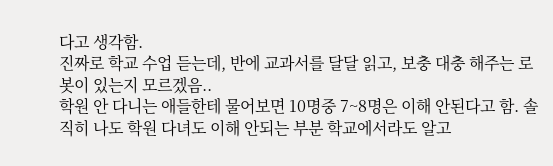다고 생각함.
진짜로 학교 수업 듣는데, 반에 교과서를 달달 읽고, 보충 대충 해주는 로봇이 있는지 모르겠음..
학원 안 다니는 애들한테 물어보면 10명중 7~8명은 이해 안된다고 함. 솔직히 나도 학원 다녀도 이해 안되는 부분 학교에서라도 알고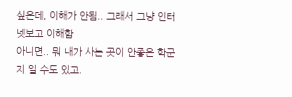싶은데, 이해가 안됨.. 그래서 그냥 인터넷보고 이해함
아니면.. 뭐 내가 사는 곳이 안좋은 학군지 일 수도 있고.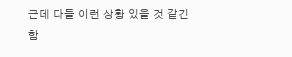근데 다들 이런 상황 있을 것 같긴 함